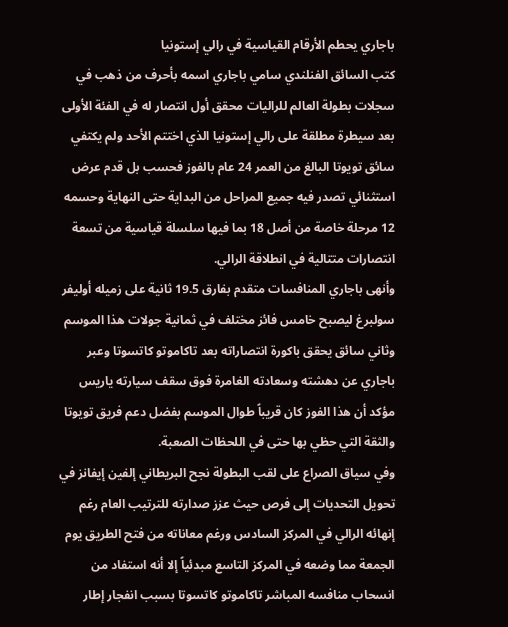باجاري يحطم الأرقام القياسية في رالي إستونيا
كتب السائق الفنلندي سامي باجاري اسمه بأحرف من ذهب في سجلات بطولة العالم للراليات محقق أول انتصار له في الفئة الأولى بعد سيطرة مطلقة على رالي إستونيا الذي اختتم الأحد ولم يكتفي سائق تويوتا البالغ من العمر 24 عام بالفوز فحسب بل قدم عرض استثنائي تصدر فيه جميع المراحل من البداية حتى النهاية وحسمه 12 مرحلة خاصة من أصل 18 بما فيها سلسلة قياسية من تسعة انتصارات متتالية في انطلاقة الرالي.
وأنهى باجاري المنافسات متقدم بفارق 19.5 ثانية على زميله أوليفر سولبرغ ليصبح خامس فائز مختلف في ثمانية جولات هذا الموسم وثاني سائق يحقق باكورة انتصاراته بعد تاكاموتو كاتسوتا وعبر باجاري عن دهشته وسعادته الغامرة فوق سقف سيارته ياريس مؤكد أن هذا الفوز كان قريباً طوال الموسم بفضل دعم فريق تويوتا والثقة التي حظي بها حتى في اللحظات الصعبة.
وفي سياق الصراع على لقب البطولة نجح البريطاني إلفين إيفانز في تحويل التحديات إلى فرص حيث عزز صدارته للترتيب العام رغم إنهائه الرالي في المركز السادس ورغم معاناته من فتح الطريق يوم الجمعة مما وضعه في المركز التاسع مبدئياً إلا أنه استفاد من انسحاب منافسه المباشر تاكاموتو كاتسوتا بسبب انفجار إطار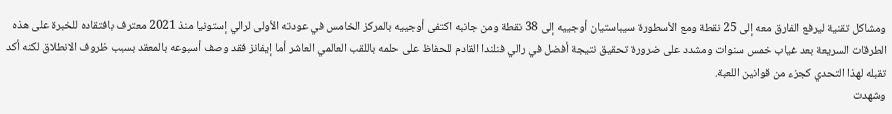ومشاكل تقنية ليرفع الفارق معه إلى 25 نقطة ومع الأسطورة سيباستيان أوجييه إلى 38 نقطة ومن جانبه اكتفى أوجييه بالمركز الخامس في عودته الأولى لرالي إستونيا منذ 2021 معترف بافتقاده للخبرة على هذه الطرقات السريعة بعد غياب خمس سنوات ومشدد على ضرورة تحقيق نتيجة أفضل في رالي فنلندا القادم للحفاظ على حلمه باللقب العالمي العاشر أما إيفانز فقد وصف أسبوعه بالمعقد بسبب ظروف الانطلاق لكنه أكد تقبله لهذا التحدي كجزء من قوانين اللعبة.
وشهدت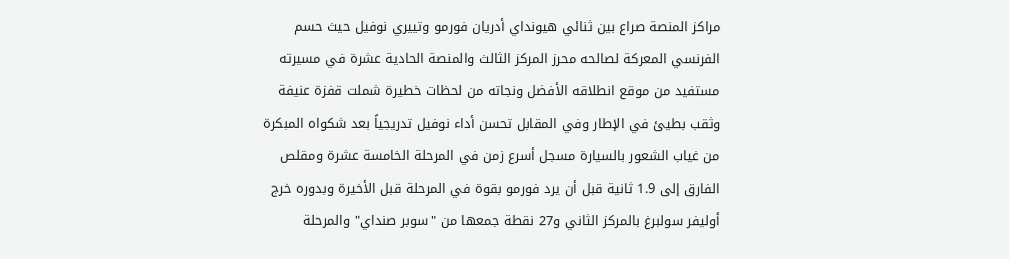مراكز المنصة صراع بين ثنائي هيونداي أدريان فورمو وتييري نوفيل حيث حسم الفرنسي المعركة لصالحه محرز المركز الثالث والمنصة الحادية عشرة في مسيرته مستفيد من موقع انطلاقه الأفضل ونجاته من لحظات خطيرة شملت قفزة عنيفة وثقب بطيئ في الإطار وفي المقابل تحسن أداء نوفيل تدريجياً بعد شكواه المبكرة من غياب الشعور بالسيارة مسجل أسرع زمن في المرحلة الخامسة عشرة ومقلص الفارق إلى 1.9 ثانية قبل أن يرد فورمو بقوة في المرحلة قبل الأخيرة وبدوره خرج أوليفر سولبرغ بالمركز الثاني و27 نقطة جمعها من "سوبر صنداي" والمرحلة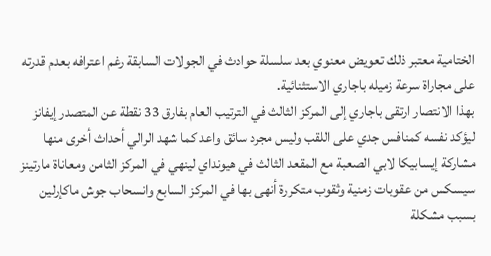الختامية معتبر ذلك تعويض معنوي بعد سلسلة حوادث في الجولات السابقة رغم اعترافه بعدم قدرته على مجاراة سرعة زميله باجاري الاستثنائية.
بهذا الانتصار ارتقى باجاري إلى المركز الثالث في الترتيب العام بفارق 33 نقطة عن المتصدر إيفانز ليؤكد نفسه كمنافس جدي على اللقب وليس مجرد سائق واعد كما شهد الرالي أحداث أخرى منها مشاركة إيسابيكا لابي الصعبة مع المقعد الثالث في هيونداي لينهي في المركز الثامن ومعاناة مارتينز سيسكس من عقوبات زمنية وثقوب متكررة أنهى بها في المركز السابع وانسحاب جوش ماكإرلين بسبب مشكلة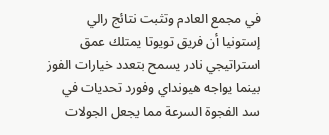في مجمع العادم وتثبت نتائج رالي إستونيا أن فريق تويوتا يمتلك عمق استراتيجي نادر يسمح بتعدد خيارات الفوز بينما يواجه هيونداي وفورد تحديات في سد الفجوة السرعة مما يجعل الجولات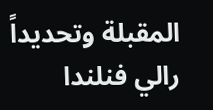المقبلة وتحديداً رالي فنلندا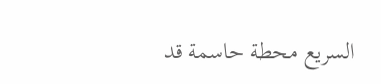السريع محطة حاسمة قد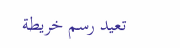تعيد رسم خريطة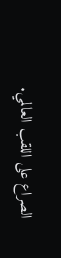الصراع على اللقب العالمي.